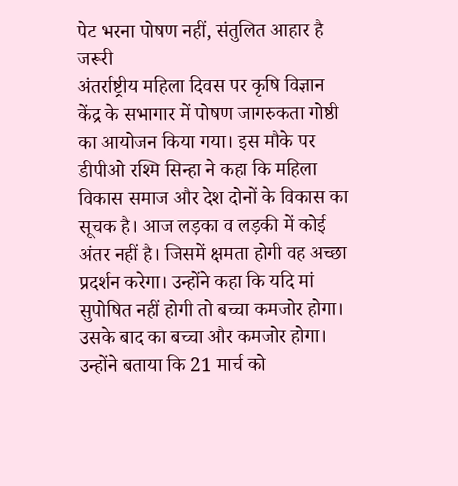पेट भरना पोषण नहीं, संतुलित आहार है जरूरी
अंतर्राष्ट्रीय महिला दिवस पर कृषि विज्ञान केंद्र के सभागार में पोषण जागरुकता गोष्ठी का आयोजन किया गया। इस मौके पर डीपीओ रश्मि सिन्हा ने कहा कि महिला विकास समाज और देश दोनों के विकास का सूचक है। आज लड़का व लड़की में कोई अंतर नहीं है। जिसमें क्षमता होगी वह अच्छा प्रदर्शन करेगा। उन्होंने कहा कि यदि मां सुपोषित नहीं होगी तो बच्चा कमजोर होगा। उसके बाद का बच्चा और कमजोर होगा। उन्होंने बताया कि 21 मार्च को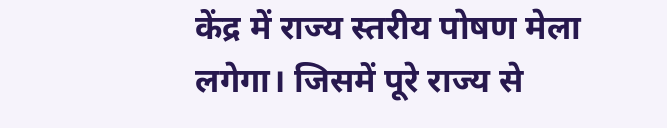केंद्र में राज्य स्तरीय पोषण मेला लगेगा। जिसमें पूरे राज्य से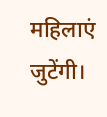महिलाएं जुटेंगी।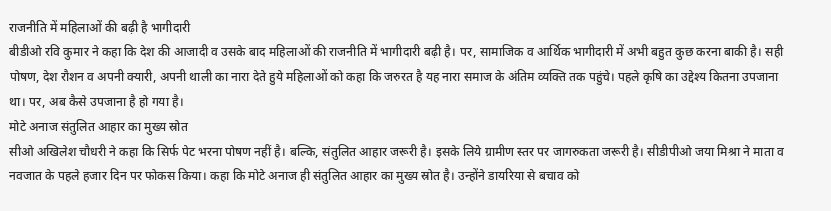राजनीति में महिलाओं की बढ़ी है भागीदारी
बीडीओ रवि कुमार ने कहा कि देश की आजादी व उसके बाद महिलाओं की राजनीति में भागीदारी बढ़ी है। पर, सामाजिक व आर्थिक भागीदारी में अभी बहुत कुछ करना बाकी है। सही पोषण, देश रौशन व अपनी क्यारी, अपनी थाली का नारा देते हुये महिलाओं को कहा कि जरुरत है यह नारा समाज के अंतिम व्यक्ति तक पहुंचे। पहले कृषि का उद्देश्य कितना उपजाना था। पर, अब कैसे उपजाना है हो गया है।
मोटे अनाज संतुलित आहार का मुख्य स्रोत
सीओ अखिलेश चौधरी ने कहा कि सिर्फ पेट भरना पोषण नहीं है। बल्कि, संतुलित आहार जरूरी है। इसके लिये ग्रामीण स्तर पर जागरुकता जरूरी है। सीडीपीओ जया मिश्रा ने माता व नवजात के पहले हजार दिन पर फोकस किया। कहा कि मोटे अनाज ही संतुलित आहार का मुख्य स्रोत है। उन्होंने डायरिया से बचाव को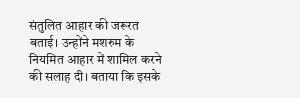संतुलित आहार की जरूरत बताई। उन्होंने मशरुम के नियमित आहार में शामिल करने की सलाह दी। बताया कि इसके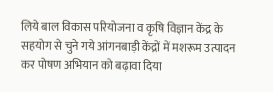लिये बाल विकास परियोजना व कृषि विज्ञान केंद्र के सहयोग से चुने गये आंगनबाड़ी केंद्रों में मशरूम उत्पादन कर पोषण अभियान को बढ़ावा दिया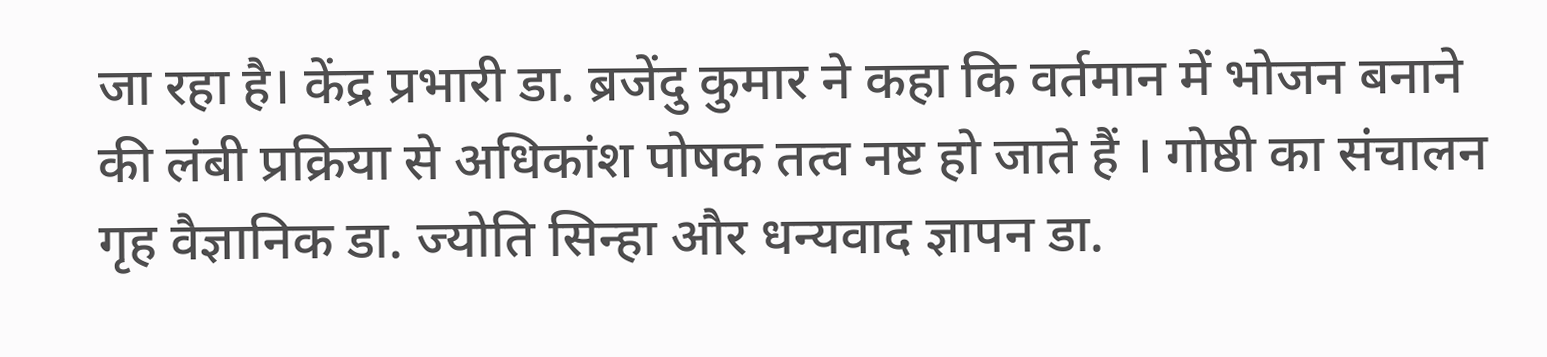जा रहा है। केंद्र प्रभारी डा. ब्रजेंदु कुमार ने कहा कि वर्तमान में भोजन बनाने की लंबी प्रक्रिया से अधिकांश पोषक तत्व नष्ट हो जाते हैं । गोष्ठी का संचालन गृह वैज्ञानिक डा. ज्योति सिन्हा और धन्यवाद ज्ञापन डा.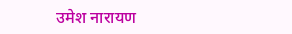उमेश नारायण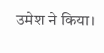उमेश ने किया।